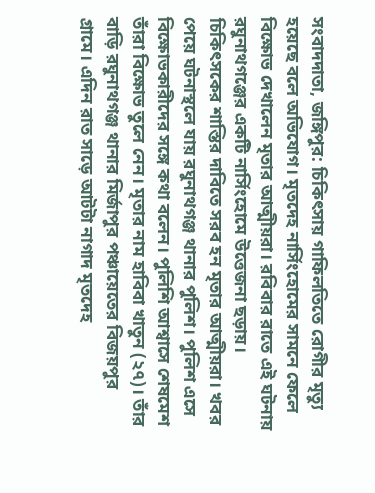সংবাদদাতা, জঙ্গিপুর: চিকিৎসায় গাফিলতিতে রোগীর মৃত্যু হয়েছে বলে অভিযোগ। মৃতদেহ নার্সিংহোমের সামনে ফেলে বিক্ষোভ দেখালেন মৃতার আত্মীয়রা। রবিবার রাতে এই ঘটনায় রঘুনাথগঞ্জের একটি নার্সিংহোমে উত্তেজনা ছড়ায়। চিকিৎসকের শাস্তির দাবিতে সরব হন মৃতার আত্মীয়রা। খবর পেয়ে ঘটনাস্থলে যায় রঘুনাথগঞ্জ থানার পুলিশ। পুলিশ এসে বিক্ষোভকারীদের সঙ্গে কথা বলেন। পুলিশি আশ্বাসে শেষমেশ তাঁরা বিক্ষোভ তুলে নেন। মৃতার নাম হাবিবা খাতুন (২৭)। তাঁর বাড়ি রঘুনাথগঞ্জ থানার মির্জাপুর পঞ্চায়েতের বিজয়পুর গ্রামে। এদিন রাত সাড়ে আটটা নাগাদ মৃতদেহ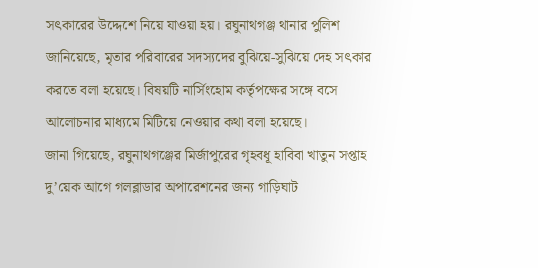সৎকারের উদ্দেশে নিয়ে যাওয়া হয়। রঘুনাথগঞ্জ থানার পুলিশ জানিয়েছে, মৃতার পরিবারের সদস্যদের বুঝিয়ে-সুঝিয়ে দেহ সৎকার করতে বলা হয়েছে। বিষয়টি নার্সিংহোম কর্তৃপক্ষের সঙ্গে বসে আলোচনার মাধ্যমে মিটিয়ে নেওয়ার কথা বলা হয়েছে।
জানা গিয়েছে, রঘুনাথগঞ্জের মির্জাপুরের গৃহবধূ হাবিবা খাতুন সপ্তাহ দু’য়েক আগে গলব্লাডার অপারেশনের জন্য গাড়িঘাট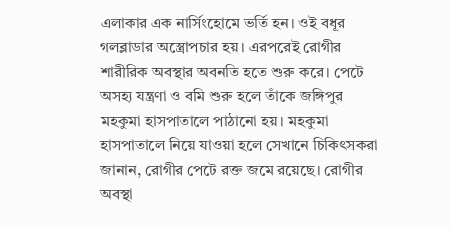এলাকার এক নার্সিংহোমে ভর্তি হন। ওই বধূর গলব্লাডার অস্ত্রোপচার হয়। এরপরেই রোগীর শারীরিক অবস্থার অবনতি হতে শুরু করে। পেটে অসহ্য যন্ত্রণা ও বমি শুরু হলে তাঁকে জঙ্গিপুর মহকুমা হাসপাতালে পাঠানো হয়। মহকুমা হাসপাতালে নিয়ে যাওয়া হলে সেখানে চিকিৎসকরা জানান, রোগীর পেটে রক্ত জমে রয়েছে। রোগীর অবস্থা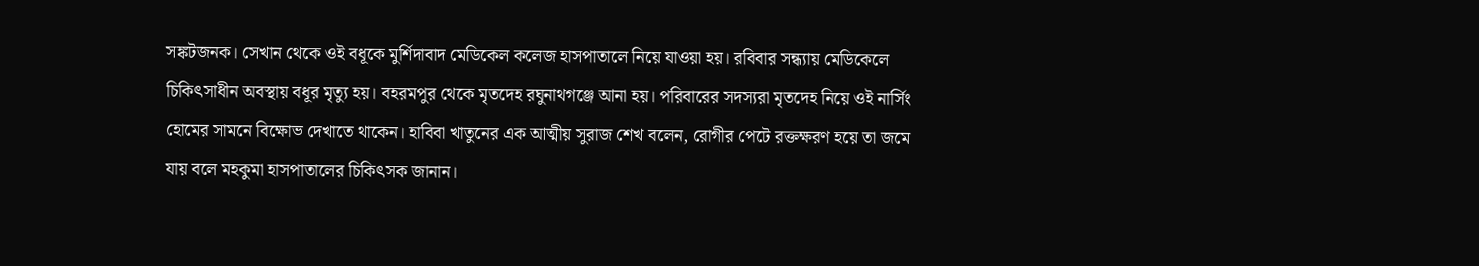সঙ্কটজনক। সেখান থেকে ওই বধূকে মুর্শিদাবাদ মেডিকেল কলেজ হাসপাতালে নিয়ে যাওয়া হয়। রবিবার সন্ধ্যায় মেডিকেলে চিকিৎসাধীন অবস্থায় বধূর মৃত্যু হয়। বহরমপুর থেকে মৃতদেহ রঘুনাথগঞ্জে আনা হয়। পরিবারের সদস্যরা মৃতদেহ নিয়ে ওই নার্সিং হোমের সামনে বিক্ষোভ দেখাতে থাকেন। হাবিবা খাতুনের এক আত্মীয় সুরাজ শেখ বলেন, রোগীর পেটে রক্তক্ষরণ হয়ে তা জমে যায় বলে মহকুমা হাসপাতালের চিকিৎসক জানান।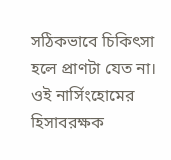সঠিকভাবে চিকিৎসা হলে প্রাণটা যেত না।
ওই নার্সিংহোমের হিসাবরক্ষক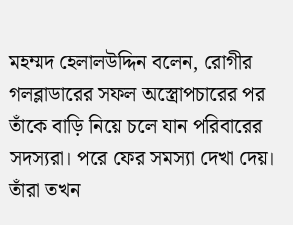মহম্মদ হেলালউদ্দিন বলেন, রোগীর গলব্লাডারের সফল অস্ত্রোপচারের পর তাঁকে বাড়ি নিয়ে চলে যান পরিবারের সদস্যরা। পরে ফের সমস্যা দেখা দেয়। তাঁরা তখন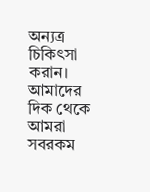অন্যত্র চিকিৎসা করান। আমাদের দিক থেকে আমরা সবরকম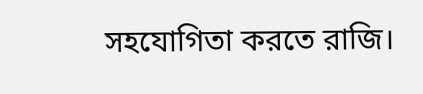সহযোগিতা করতে রাজি।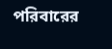পরিবারের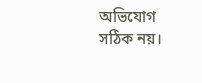অভিযোগ সঠিক নয়।